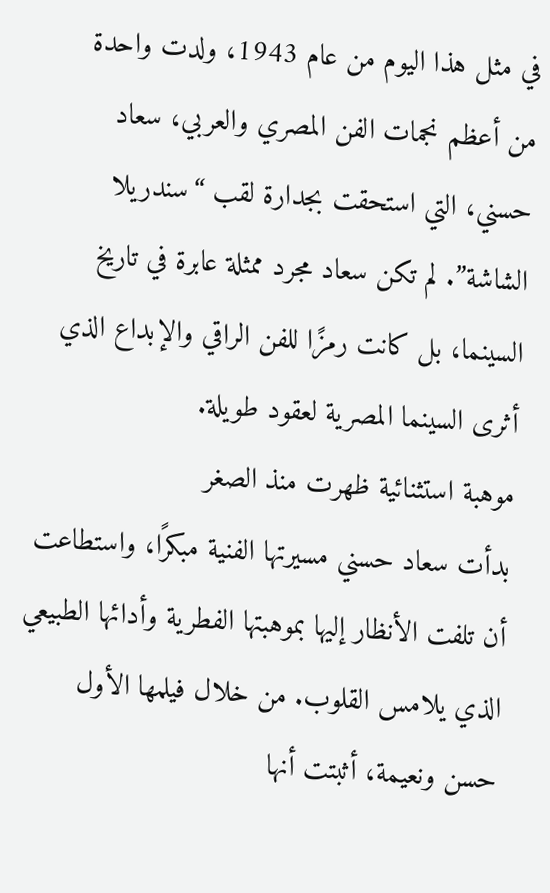في مثل هذا اليوم من عام 1943، ولدت واحدة من أعظم نجمات الفن المصري والعربي، سعاد حسني، التي استحقت بجدارة لقب “سندريلا الشاشة”. لم تكن سعاد مجرد ممثلة عابرة في تاريخ السينما، بل كانت رمزًا للفن الراقي والإبداع الذي أثرى السينما المصرية لعقود طويلة.
موهبة استثنائية ظهرت منذ الصغر
بدأت سعاد حسني مسيرتها الفنية مبكرًا، واستطاعت أن تلفت الأنظار إليها بموهبتها الفطرية وأدائها الطبيعي الذي يلامس القلوب. من خلال فيلمها الأول حسن ونعيمة، أثبتت أنها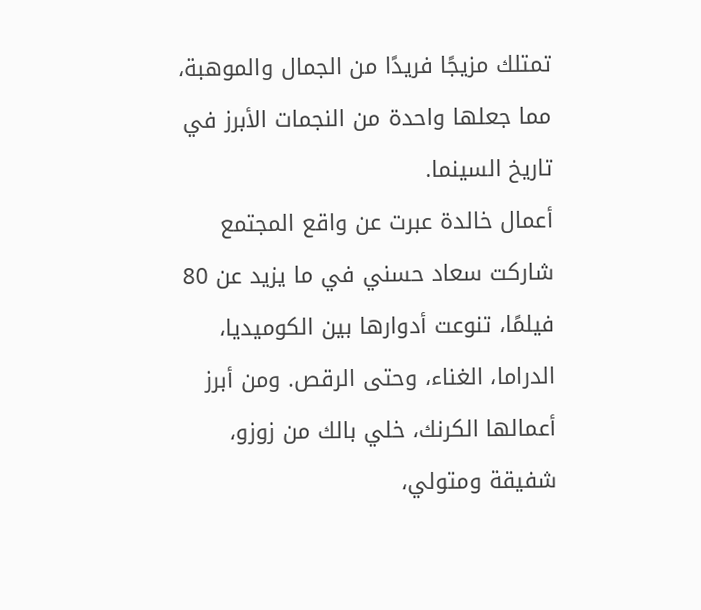تمتلك مزيجًا فريدًا من الجمال والموهبة، مما جعلها واحدة من النجمات الأبرز في تاريخ السينما.
أعمال خالدة عبرت عن واقع المجتمع
شاركت سعاد حسني في ما يزيد عن 80 فيلمًا، تنوعت أدوارها بين الكوميديا، الدراما، الغناء، وحتى الرقص. ومن أبرز أعمالها الكرنك، خلي بالك من زوزو، شفيقة ومتولي،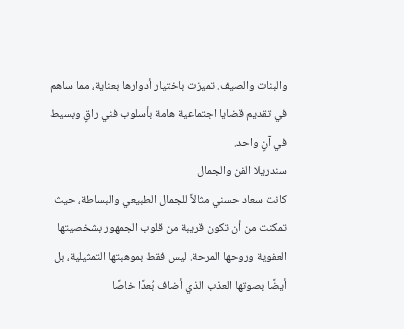والبنات والصيف. تميزت باختيار أدوارها بعناية، مما ساهم في تقديم قضايا اجتماعية هامة بأسلوب فني راقٍ وبسيط في آنٍ واحد.
سندريلا الفن والجمال
كانت سعاد حسني مثالاً للجمال الطبيعي والبساطة، حيث تمكنت من أن تكون قريبة من قلوب الجمهور بشخصيتها العفوية وروحها المرحة. ليس فقط بموهبتها التمثيلية، بل أيضًا بصوتها العذب الذي أضاف بُعدًا خاصًا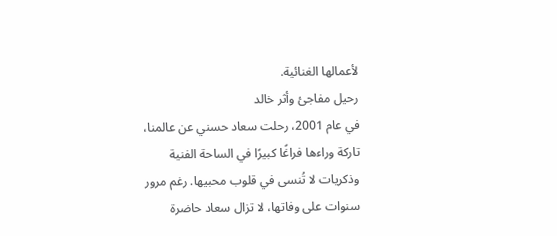لأعمالها الغنائية.
رحيل مفاجئ وأثر خالد
في عام 2001، رحلت سعاد حسني عن عالمنا، تاركة وراءها فراغًا كبيرًا في الساحة الفنية وذكريات لا تُنسى في قلوب محبيها. رغم مرور سنوات على وفاتها، لا تزال سعاد حاضرة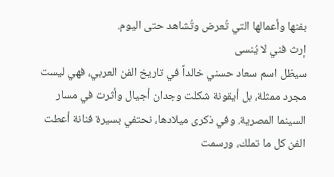بفنها وأعمالها التي تُعرض وتُشاهد حتى اليوم.
إرث فني لا يُنسى
سيظل اسم سعاد حسني خالداً في تاريخ الفن العربي، فهي ليست مجرد ممثلة، بل أيقونة شكلت وجدان أجيال وأثرت في مسار السينما المصرية. وفي ذكرى ميلادها، نحتفي بسيرة فنانة أعطت الفن كل ما تملك، ورسمت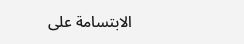الابتسامة على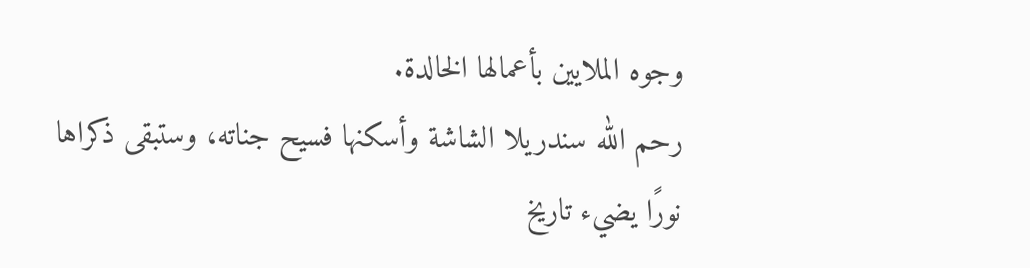وجوه الملايين بأعمالها الخالدة.
رحم الله سندريلا الشاشة وأسكنها فسيح جناته، وستبقى ذكراها نورًا يضيء تاريخ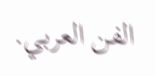الفن العربي.